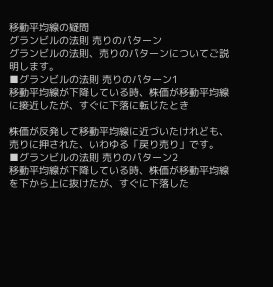移動平均線の疑問
グランビルの法則 売りのパターン
グランビルの法則、売りのパターンについてご説明します。
■グランビルの法則 売りのパターン1
移動平均線が下降している時、株価が移動平均線に接近したが、すぐに下落に転じたとき

株価が反発して移動平均線に近づいたけれども、売りに押された、いわゆる「戻り売り」です。
■グランビルの法則 売りのパターン2
移動平均線が下降している時、株価が移動平均線を下から上に抜けたが、すぐに下落した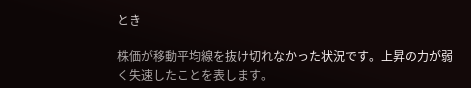とき

株価が移動平均線を抜け切れなかった状況です。上昇の力が弱く失速したことを表します。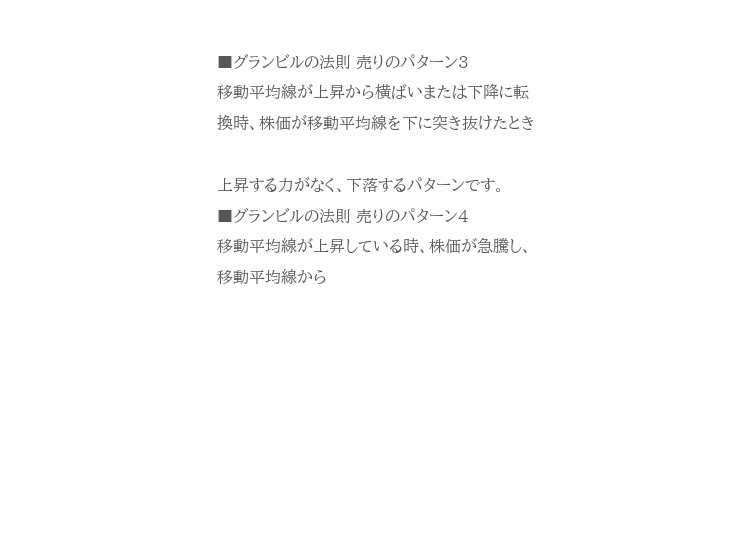■グランビルの法則 売りのパターン3
移動平均線が上昇から横ばいまたは下降に転換時、株価が移動平均線を下に突き抜けたとき

上昇する力がなく、下落するパターンです。
■グランビルの法則 売りのパターン4
移動平均線が上昇している時、株価が急騰し、移動平均線から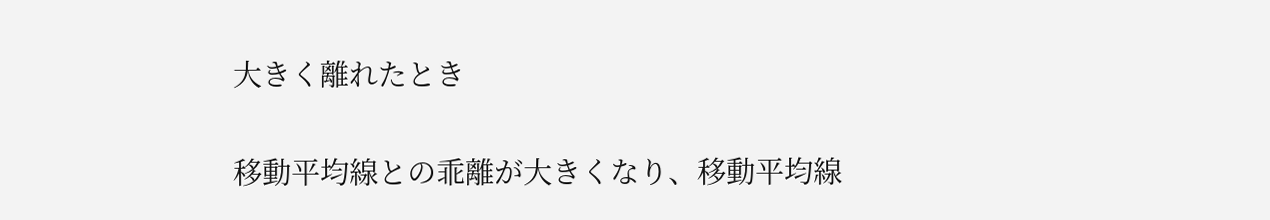大きく離れたとき

移動平均線との乖離が大きくなり、移動平均線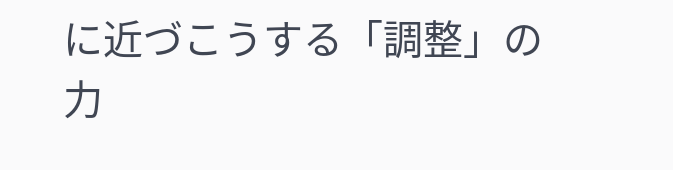に近づこうする「調整」の力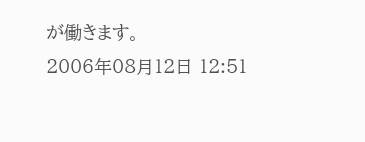が働きます。
2006年08月12日 12:51